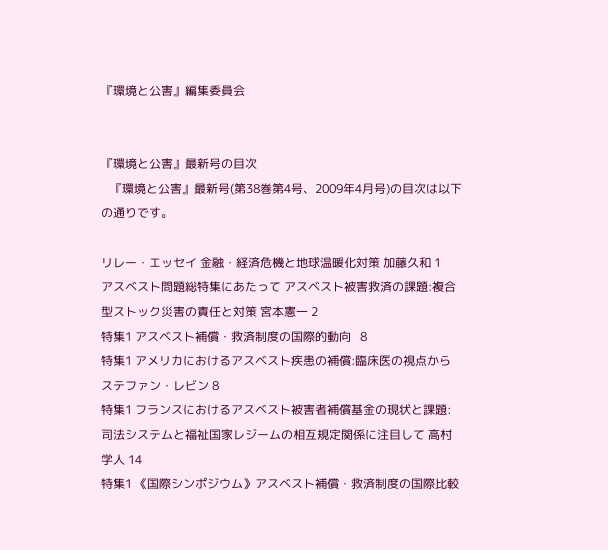『環境と公害』編集委員会


『環境と公害』最新号の目次
   『環境と公害』最新号(第38巻第4号、2009年4月号)の目次は以下の通りです。

リレー・エッセイ 金融・経済危機と地球温暖化対策 加藤久和 1
アスベスト問題総特集にあたって アスベスト被害救済の課題:複合型ストック災害の責任と対策 宮本憲一 2
特集1 アスベスト補償・救済制度の国際的動向   8
特集1 アメリカにおけるアスベスト疾患の補償:臨床医の視点から ステファン・レビン 8
特集1 フランスにおけるアスベスト被害者補償基金の現状と課題:司法システムと福祉国家レジームの相互規定関係に注目して 高村学人 14
特集1 《国際シンポジウム》アスベスト補償・救済制度の国際比較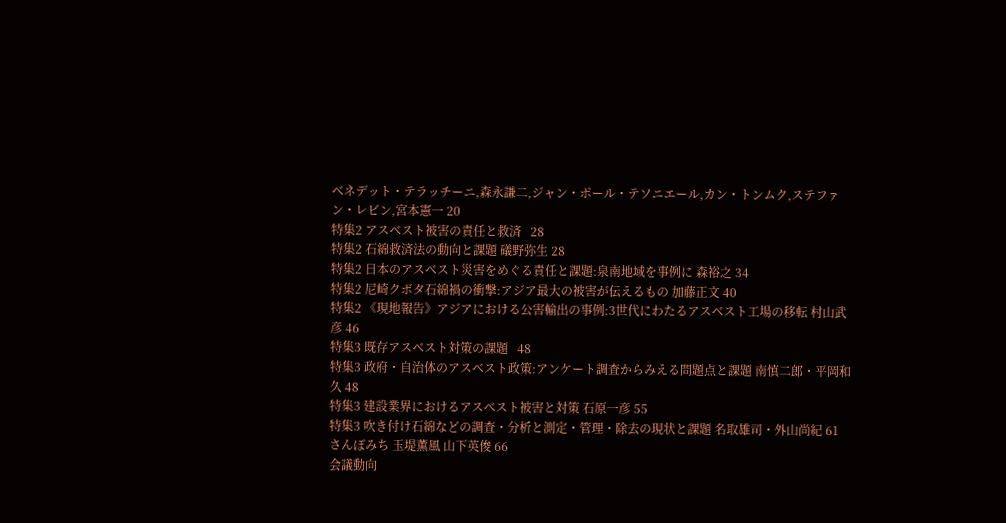ベネデット・テラッチーニ,森永謙二,ジャン・ポール・テソニエール,カン・トンムク,ステファン・レビン,宮本憲一 20
特集2 アスベスト被害の責任と救済   28
特集2 石綿救済法の動向と課題 礒野弥生 28
特集2 日本のアスベスト災害をめぐる責任と課題:泉南地域を事例に 森裕之 34
特集2 尼崎クボタ石綿禍の衝撃:アジア最大の被害が伝えるもの 加藤正文 40
特集2 《現地報告》アジアにおける公害輸出の事例:3世代にわたるアスベスト工場の移転 村山武彦 46
特集3 既存アスベスト対策の課題   48
特集3 政府・自治体のアスベスト政策:アンケート調査からみえる問題点と課題 南慎二郎・平岡和久 48
特集3 建設業界におけるアスベスト被害と対策 石原一彦 55
特集3 吹き付け石綿などの調査・分析と測定・管理・除去の現状と課題 名取雄司・外山尚紀 61
さんぽみち 玉堤薫風 山下英俊 66
会議動向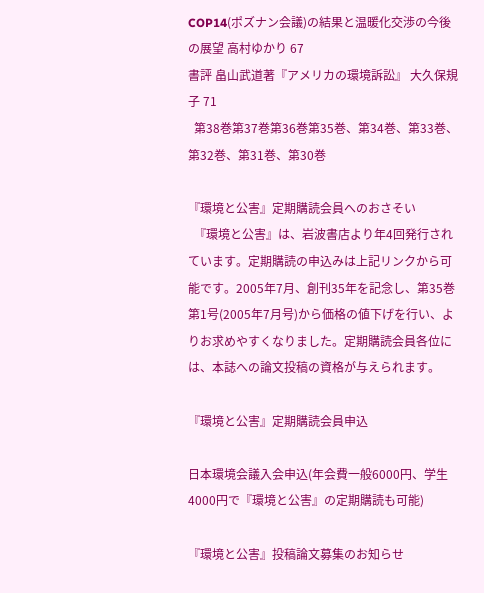COP14(ポズナン会議)の結果と温暖化交渉の今後の展望 高村ゆかり 67
書評 畠山武道著『アメリカの環境訴訟』 大久保規子 71
  第38巻第37巻第36巻第35巻、第34巻、第33巻、第32巻、第31巻、第30巻

『環境と公害』定期購読会員へのおさそい
  『環境と公害』は、岩波書店より年4回発行されています。定期購読の申込みは上記リンクから可能です。2005年7月、創刊35年を記念し、第35巻第1号(2005年7月号)から価格の値下げを行い、よりお求めやすくなりました。定期購読会員各位には、本誌への論文投稿の資格が与えられます。

『環境と公害』定期購読会員申込

日本環境会議入会申込(年会費一般6000円、学生4000円で『環境と公害』の定期購読も可能)

『環境と公害』投稿論文募集のお知らせ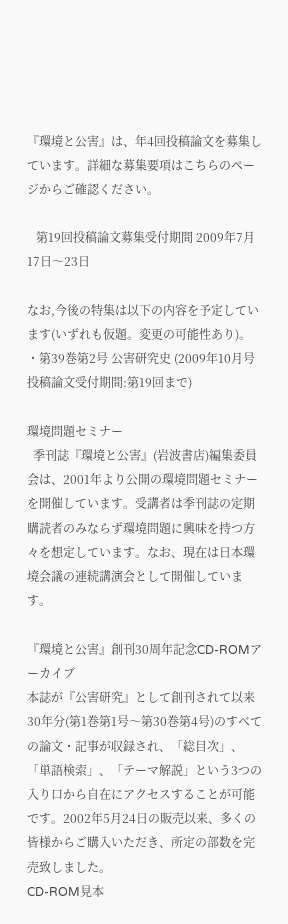『環境と公害』は、年4回投稿論文を募集しています。詳細な募集要項はこちらのページからご確認ください。

   第19回投稿論文募集受付期間 2009年7月17日〜23日

なお,今後の特集は以下の内容を予定しています(いずれも仮題。変更の可能性あり)。
・第39巻第2号 公害研究史 (2009年10月号 投稿論文受付期間:第19回まで)

環境問題セミナー
  季刊誌『環境と公害』(岩波書店)編集委員会は、2001年より公開の環境問題セミナーを開催しています。受講者は季刊誌の定期購読者のみならず環境問題に興味を持つ方々を想定しています。なお、現在は日本環境会議の連続講演会として開催しています。

『環境と公害』創刊30周年記念CD-ROMアーカイブ
本誌が『公害研究』として創刊されて以来30年分(第1巻第1号〜第30巻第4号)のすべての論文・記事が収録され、「総目次」、「単語検索」、「テーマ解説」という3つの入り口から自在にアクセスすることが可能です。2002年5月24日の販売以来、多くの皆様からご購入いただき、所定の部数を完売致しました。
CD-ROM見本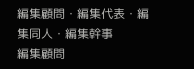編集顧問・編集代表・編集同人・編集幹事
編集顧問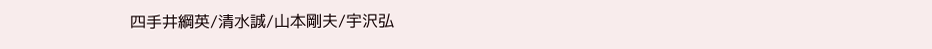四手井綱英/清水誠/山本剛夫/宇沢弘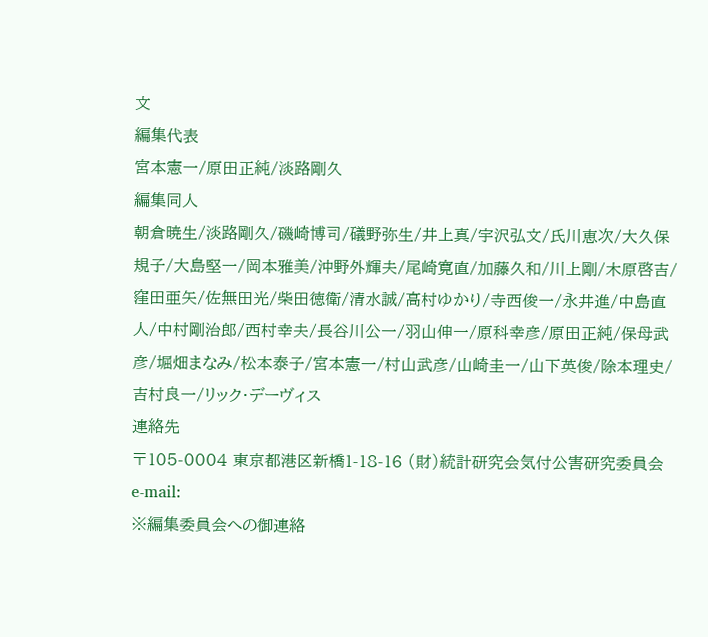文
編集代表
宮本憲一/原田正純/淡路剛久
編集同人
朝倉暁生/淡路剛久/磯崎博司/礒野弥生/井上真/宇沢弘文/氏川恵次/大久保規子/大島堅一/岡本雅美/沖野外輝夫/尾崎寛直/加藤久和/川上剛/木原啓吉/窪田亜矢/佐無田光/柴田徳衛/清水誠/高村ゆかり/寺西俊一/永井進/中島直人/中村剛治郎/西村幸夫/長谷川公一/羽山伸一/原科幸彦/原田正純/保母武彦/堀畑まなみ/松本泰子/宮本憲一/村山武彦/山崎圭一/山下英俊/除本理史/吉村良一/リック・デーヴィス
連絡先
〒105-0004 東京都港区新橋1-18-16 (財)統計研究会気付公害研究委員会
e-mail:
※編集委員会への御連絡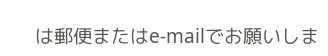は郵便またはe-mailでお願いしま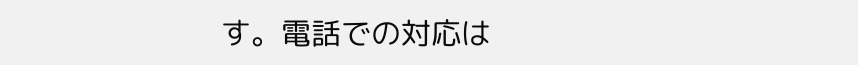す。電話での対応は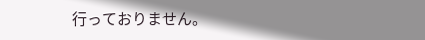行っておりません。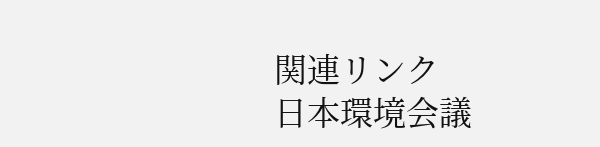関連リンク
日本環境会議